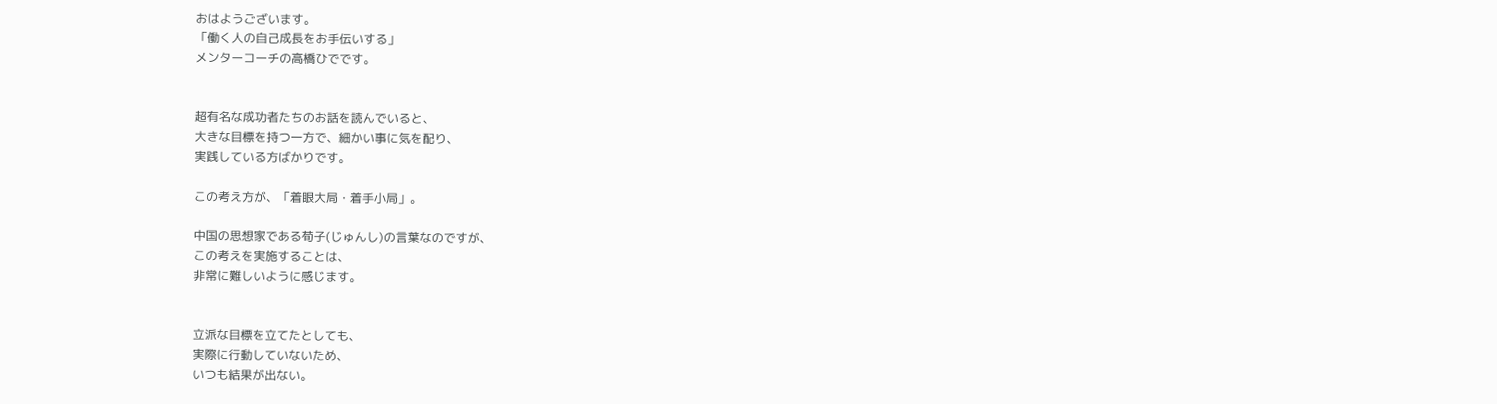おはようございます。
「働く人の自己成長をお手伝いする」
メンターコーチの高橋ひでです。


超有名な成功者たちのお話を読んでいると、
大きな目標を持つ一方で、細かい事に気を配り、
実践している方ばかりです。

この考え方が、「着眼大局・着手小局」。

中国の思想家である荀子(じゅんし)の言葉なのですが、
この考えを実施することは、
非常に難しいように感じます。


立派な目標を立てたとしても、
実際に行動していないため、
いつも結果が出ない。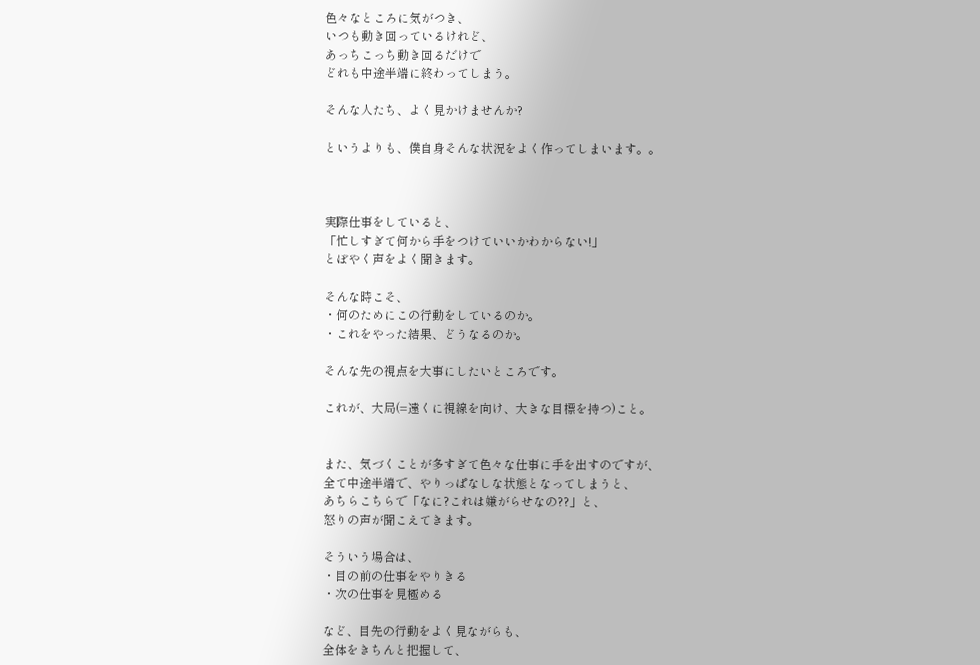色々なところに気がつき、
いつも動き回っているけれど、
あっちこっち動き回るだけで
どれも中途半端に終わってしまう。

そんな人たち、よく見かけませんか?

というよりも、僕自身そんな状況をよく作ってしまいます。。



実際仕事をしていると、
「忙しすぎて何から手をつけていいかわからない!」
とぼやく声をよく聞きます。

そんな時こそ、
・何のためにこの行動をしているのか。
・これをやった結果、どうなるのか。

そんな先の視点を大事にしたいところです。

これが、大局(=遠くに視線を向け、大きな目標を持つ)こと。


また、気づくことが多すぎて色々な仕事に手を出すのですが、
全て中途半端で、やりっぱなしな状態となってしまうと、
あちらこちらで「なに?これは嫌がらせなの??」と、
怒りの声が聞こえてきます。

そういう場合は、
・目の前の仕事をやりきる
・次の仕事を見極める

など、目先の行動をよく見ながらも、
全体をきちんと把握して、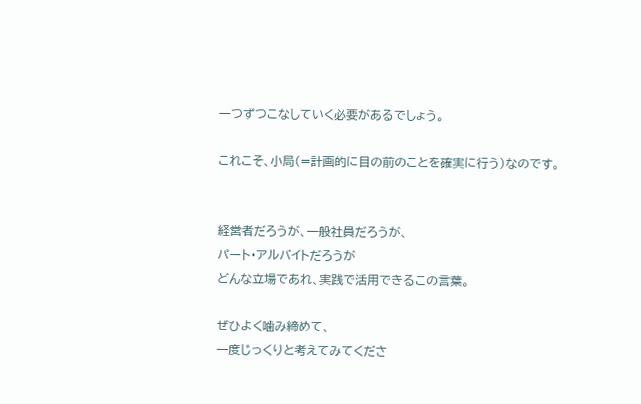一つずつこなしていく必要があるでしょう。

これこそ、小局(=計画的に目の前のことを確実に行う)なのです。


経営者だろうが、一般社員だろうが、
パート・アルバイトだろうが
どんな立場であれ、実践で活用できるこの言葉。

ぜひよく噛み締めて、
一度じっくりと考えてみてくださ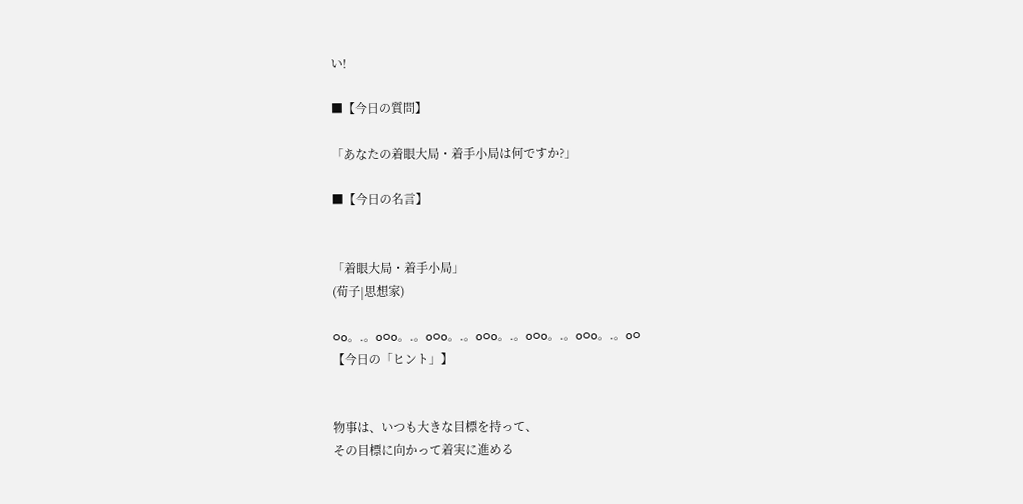い!

■【今日の質問】

「あなたの着眼大局・着手小局は何ですか?」

■【今日の名言】


「着眼大局・着手小局」
(荀子|思想家)

○o。.。o○o。.。o○o。.。o○o。.。o○o。.。o○o。.。o○
【今日の「ヒント」】


物事は、いつも大きな目標を持って、
その目標に向かって着実に進める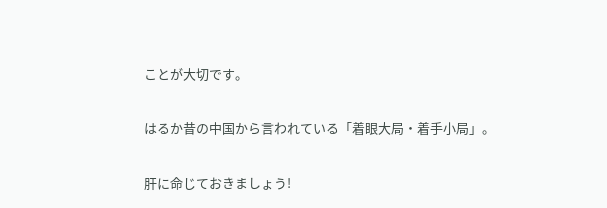ことが大切です。

はるか昔の中国から言われている「着眼大局・着手小局」。

肝に命じておきましょう!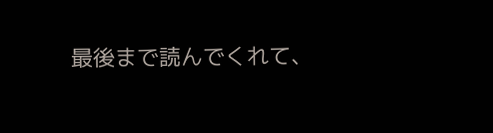最後まで読んでくれて、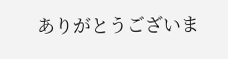ありがとうございま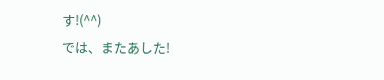す!(^^)
では、またあした!